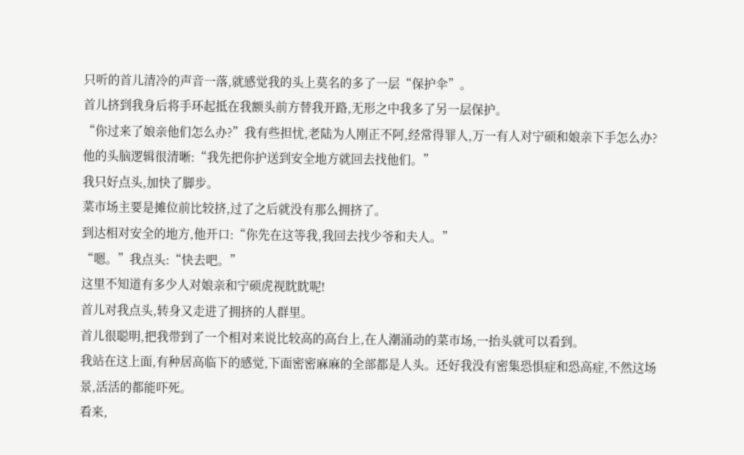只听的首儿清冷的声音一落,就感觉我的头上莫名的多了一层“保护伞”。
首儿挤到我身后将手环起抵在我额头前方替我开路,无形之中我多了另一层保护。
“你过来了娘亲他们怎么办?”我有些担忧,老陆为人刚正不阿,经常得罪人,万一有人对宁硕和娘亲下手怎么办?
他的头脑逻辑很清晰:“我先把你护送到安全地方就回去找他们。”
我只好点头,加快了脚步。
菜市场主要是摊位前比较挤,过了之后就没有那么拥挤了。
到达相对安全的地方,他开口:“你先在这等我,我回去找少爷和夫人。”
“嗯。”我点头:“快去吧。”
这里不知道有多少人对娘亲和宁硕虎视眈眈呢!
首儿对我点头,转身又走进了拥挤的人群里。
首儿很聪明,把我带到了一个相对来说比较高的高台上,在人潮涌动的菜市场,一抬头就可以看到。
我站在这上面,有种居高临下的感觉,下面密密麻麻的全部都是人头。还好我没有密集恐惧症和恐高症,不然这场景,活活的都能吓死。
看来,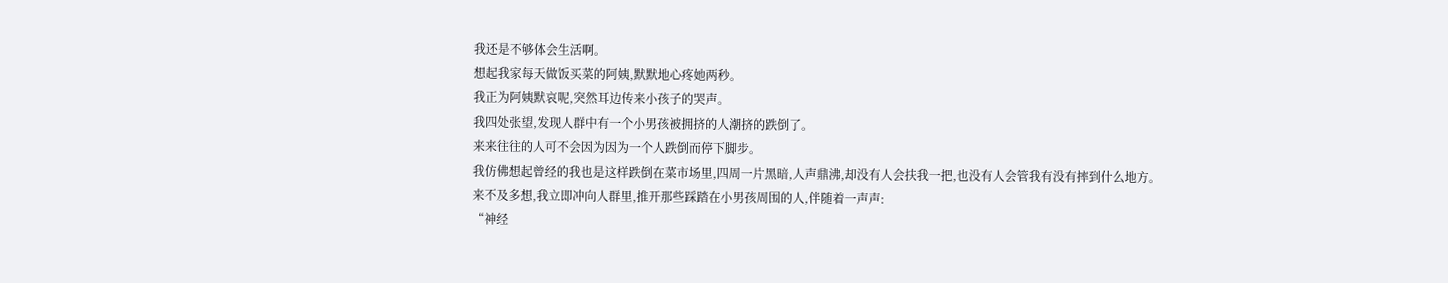我还是不够体会生活啊。
想起我家每天做饭买菜的阿姨,默默地心疼她两秒。
我正为阿姨默哀呢,突然耳边传来小孩子的哭声。
我四处张望,发现人群中有一个小男孩被拥挤的人潮挤的跌倒了。
来来往往的人可不会因为因为一个人跌倒而停下脚步。
我仿佛想起曾经的我也是这样跌倒在菜市场里,四周一片黑暗,人声鼎沸,却没有人会扶我一把,也没有人会管我有没有摔到什么地方。
来不及多想,我立即冲向人群里,推开那些踩踏在小男孩周围的人,伴随着一声声:
“神经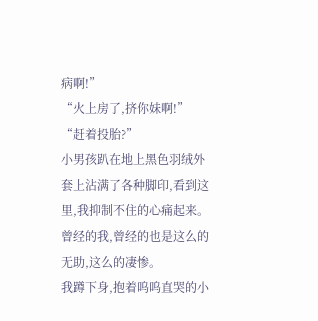病啊!”
“火上房了,挤你妹啊!”
“赶着投胎?”
小男孩趴在地上黑色羽绒外套上沾满了各种脚印,看到这里,我抑制不住的心痛起来。
曾经的我,曾经的也是这么的无助,这么的凄惨。
我蹲下身,抱着呜呜直哭的小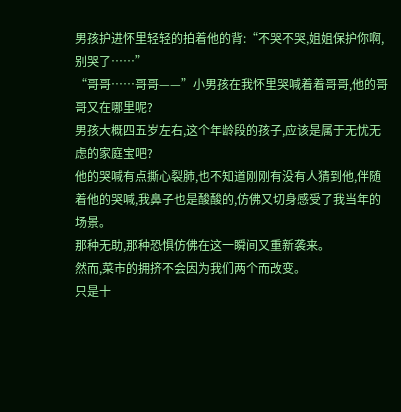男孩护进怀里轻轻的拍着他的背:“不哭不哭,姐姐保护你啊,别哭了……”
“哥哥……哥哥——”小男孩在我怀里哭喊着着哥哥,他的哥哥又在哪里呢?
男孩大概四五岁左右,这个年龄段的孩子,应该是属于无忧无虑的家庭宝吧?
他的哭喊有点撕心裂肺,也不知道刚刚有没有人猜到他,伴随着他的哭喊,我鼻子也是酸酸的,仿佛又切身感受了我当年的场景。
那种无助,那种恐惧仿佛在这一瞬间又重新袭来。
然而,菜市的拥挤不会因为我们两个而改变。
只是十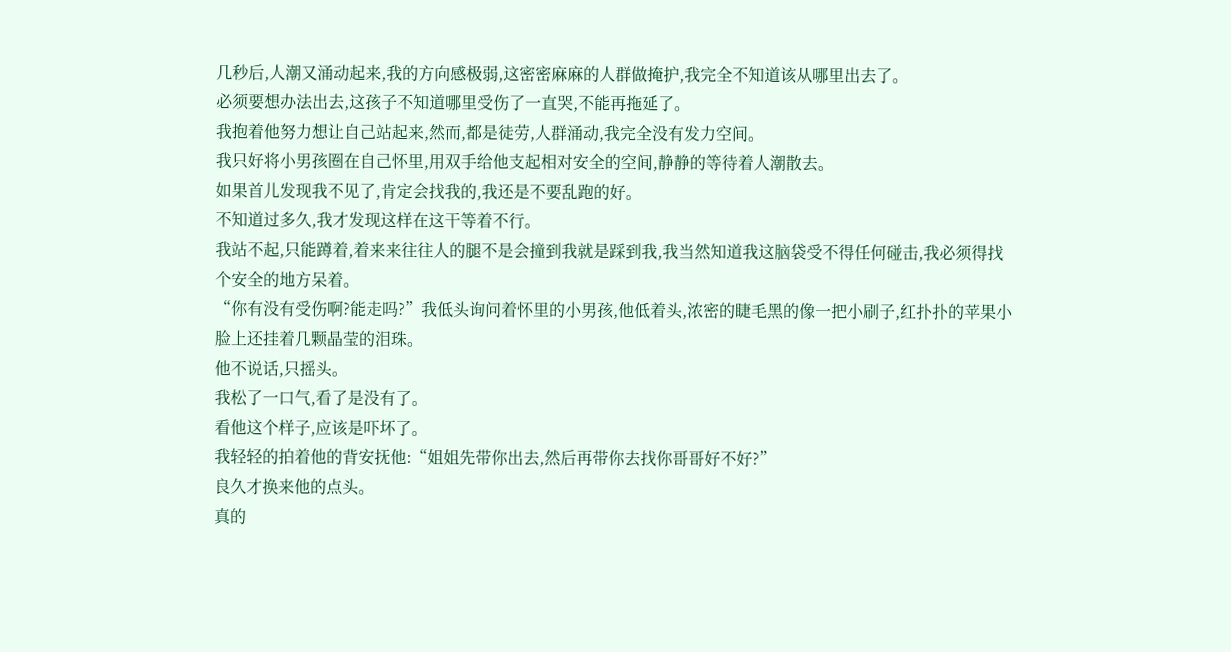几秒后,人潮又涌动起来,我的方向感极弱,这密密麻麻的人群做掩护,我完全不知道该从哪里出去了。
必须要想办法出去,这孩子不知道哪里受伤了一直哭,不能再拖延了。
我抱着他努力想让自己站起来,然而,都是徒劳,人群涌动,我完全没有发力空间。
我只好将小男孩圈在自己怀里,用双手给他支起相对安全的空间,静静的等待着人潮散去。
如果首儿发现我不见了,肯定会找我的,我还是不要乱跑的好。
不知道过多久,我才发现这样在这干等着不行。
我站不起,只能蹲着,着来来往往人的腿不是会撞到我就是踩到我,我当然知道我这脑袋受不得任何碰击,我必须得找个安全的地方呆着。
“你有没有受伤啊?能走吗?”我低头询问着怀里的小男孩,他低着头,浓密的睫毛黑的像一把小刷子,红扑扑的苹果小脸上还挂着几颗晶莹的泪珠。
他不说话,只摇头。
我松了一口气,看了是没有了。
看他这个样子,应该是吓坏了。
我轻轻的拍着他的背安抚他:“姐姐先带你出去,然后再带你去找你哥哥好不好?”
良久才换来他的点头。
真的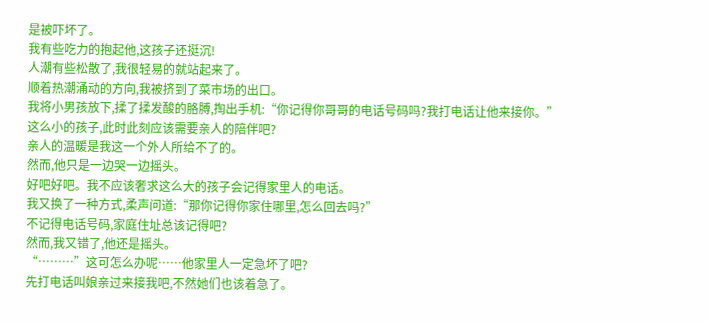是被吓坏了。
我有些吃力的抱起他,这孩子还挺沉!
人潮有些松散了,我很轻易的就站起来了。
顺着热潮涌动的方向,我被挤到了菜市场的出口。
我将小男孩放下,揉了揉发酸的胳膊,掏出手机:“你记得你哥哥的电话号码吗?我打电话让他来接你。”
这么小的孩子,此时此刻应该需要亲人的陪伴吧?
亲人的温暖是我这一个外人所给不了的。
然而,他只是一边哭一边摇头。
好吧好吧。我不应该奢求这么大的孩子会记得家里人的电话。
我又换了一种方式,柔声问道:“那你记得你家住哪里,怎么回去吗?”
不记得电话号码,家庭住址总该记得吧?
然而,我又错了,他还是摇头。
“………”这可怎么办呢……他家里人一定急坏了吧?
先打电话叫娘亲过来接我吧,不然她们也该着急了。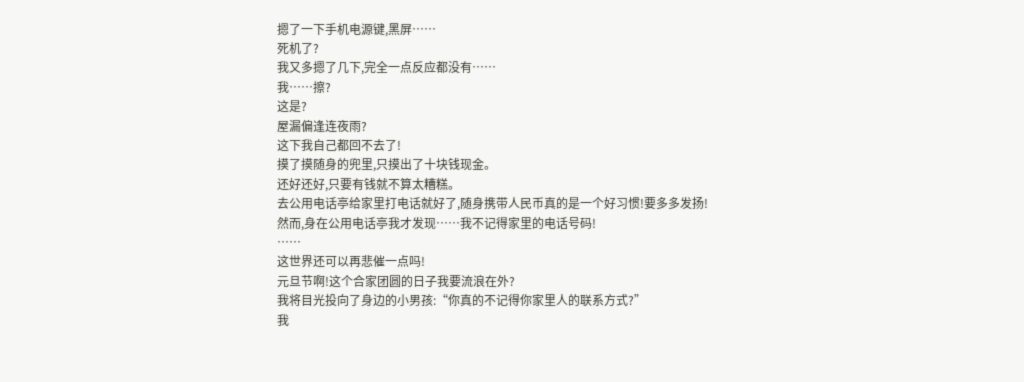摁了一下手机电源键,黑屏……
死机了?
我又多摁了几下,完全一点反应都没有……
我……擦?
这是?
屋漏偏逢连夜雨?
这下我自己都回不去了!
摸了摸随身的兜里,只摸出了十块钱现金。
还好还好,只要有钱就不算太糟糕。
去公用电话亭给家里打电话就好了,随身携带人民币真的是一个好习惯!要多多发扬!
然而,身在公用电话亭我才发现……我不记得家里的电话号码!
……
这世界还可以再悲催一点吗!
元旦节啊!这个合家团圆的日子我要流浪在外?
我将目光投向了身边的小男孩:“你真的不记得你家里人的联系方式?”
我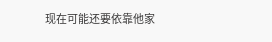现在可能还要依靠他家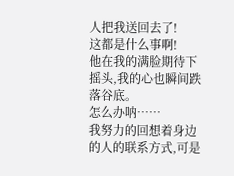人把我送回去了!
这都是什么事啊!
他在我的满脸期待下摇头,我的心也瞬间跌落谷底。
怎么办呐……
我努力的回想着身边的人的联系方式,可是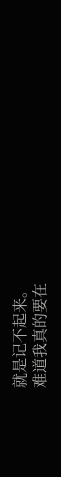就是记不起来。
难道我真的要在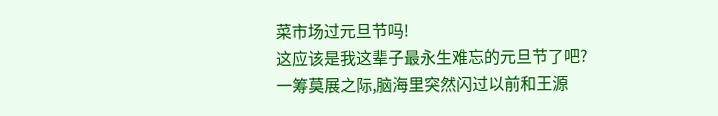菜市场过元旦节吗!
这应该是我这辈子最永生难忘的元旦节了吧?
一筹莫展之际,脑海里突然闪过以前和王源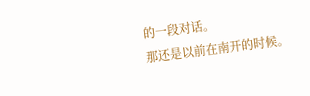的一段对话。
那还是以前在南开的时候。